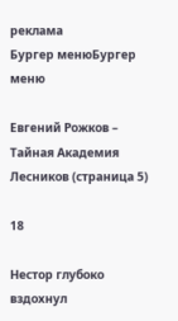реклама
Бургер менюБургер меню

Евгений Рожков – Тайная Академия Лесников (страница 5)

18

Нестор глубоко вздохнул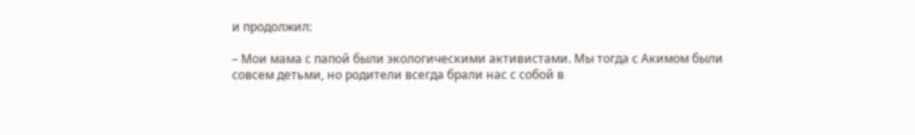и продолжил:

– Мои мама с папой были экологическими активистами. Мы тогда с Акимом были совсем детьми, но родители всегда брали нас с собой в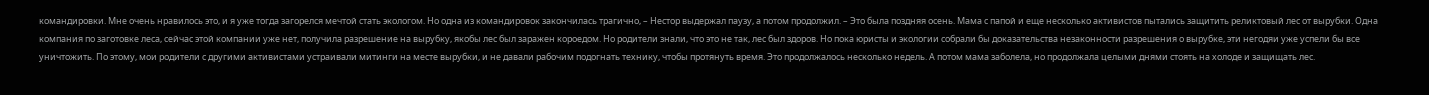командировки. Мне очень нравилось это, и я уже тогда загорелся мечтой стать экологом. Но одна из командировок закончилась трагично, – Нестор выдержал паузу, а потом продолжил. – Это была поздняя осень. Мама с папой и еще несколько активистов пытались защитить реликтовый лес от вырубки. Одна компания по заготовке леса, сейчас этой компании уже нет, получила разрешение на вырубку, якобы лес был заражен короедом. Но родители знали, что это не так, лес был здоров. Но пока юристы и экологии собрали бы доказательства незаконности разрешения о вырубке, эти негодяи уже успели бы все уничтожить. По этому, мои родители с другими активистами устраивали митинги на месте вырубки, и не давали рабочим подогнать технику, чтобы протянуть время. Это продолжалось несколько недель. А потом мама заболела, но продолжала целыми днями стоять на холоде и защищать лес.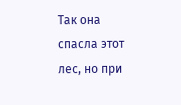Так она спасла этот лес, но при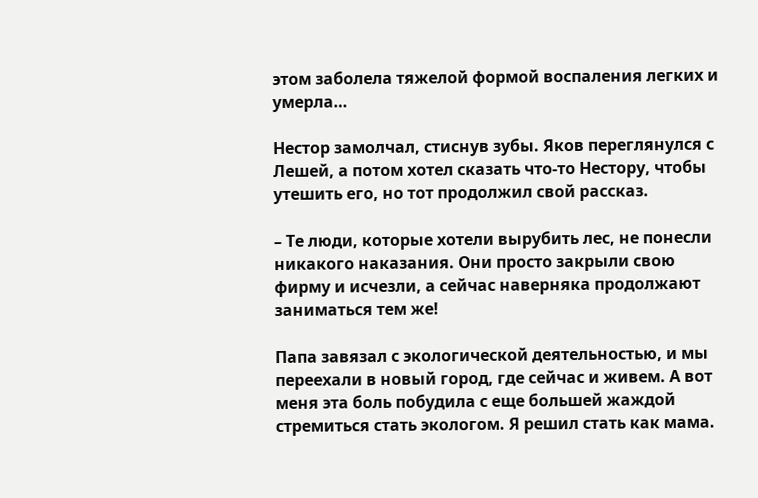этом заболела тяжелой формой воспаления легких и умерла…

Нестор замолчал, стиснув зубы. Яков переглянулся с Лешей, а потом хотел сказать что-то Нестору, чтобы утешить его, но тот продолжил свой рассказ.

– Те люди, которые хотели вырубить лес, не понесли никакого наказания. Они просто закрыли свою фирму и исчезли, а сейчас наверняка продолжают заниматься тем же!

Папа завязал с экологической деятельностью, и мы переехали в новый город, где сейчас и живем. А вот меня эта боль побудила с еще большей жаждой стремиться стать экологом. Я решил стать как мама.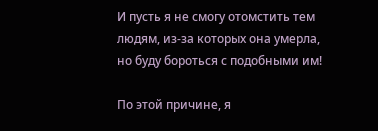И пусть я не смогу отомстить тем людям, из-за которых она умерла, но буду бороться с подобными им!

По этой причине, я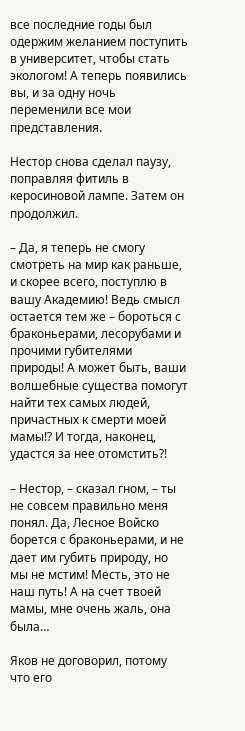все последние годы был одержим желанием поступить в университет, чтобы стать экологом! А теперь появились вы, и за одну ночь переменили все мои представления.

Нестор снова сделал паузу, поправляя фитиль в керосиновой лампе. Затем он продолжил.

– Да, я теперь не смогу смотреть на мир как раньше, и скорее всего, поступлю в вашу Академию! Ведь смысл остается тем же – бороться с браконьерами, лесорубами и прочими губителями природы! А может быть, ваши волшебные существа помогут найти тех самых людей, причастных к смерти моей мамы!? И тогда, наконец, удастся за нее отомстить?!

– Нестор, – сказал гном, – ты не совсем правильно меня понял. Да, Лесное Войско борется с браконьерами, и не дает им губить природу, но мы не мстим! Месть, это не наш путь! А на счет твоей мамы, мне очень жаль, она была…

Яков не договорил, потому что его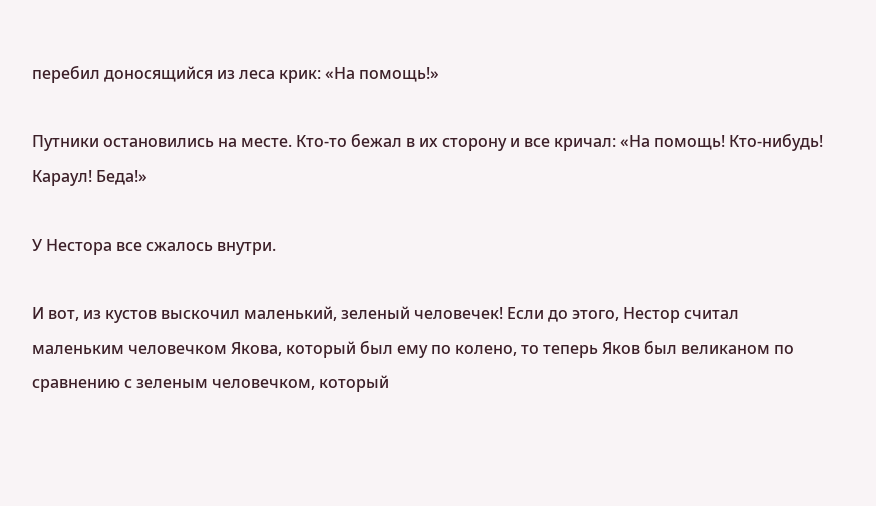перебил доносящийся из леса крик: «На помощь!»

Путники остановились на месте. Кто-то бежал в их сторону и все кричал: «На помощь! Кто-нибудь! Караул! Беда!»

У Нестора все сжалось внутри.

И вот, из кустов выскочил маленький, зеленый человечек! Если до этого, Нестор считал маленьким человечком Якова, который был ему по колено, то теперь Яков был великаном по сравнению с зеленым человечком, который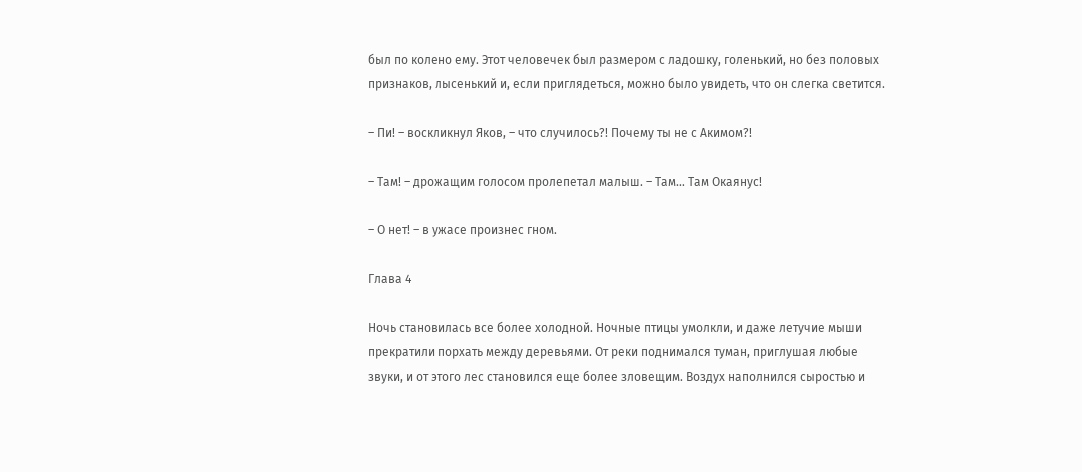был по колено ему. Этот человечек был размером с ладошку, голенький, но без половых признаков, лысенький и, если приглядеться, можно было увидеть, что он слегка светится.

– Пи! – воскликнул Яков, – что случилось?! Почему ты не с Акимом?!

– Там! – дрожащим голосом пролепетал малыш. – Там… Там Окаянус!

– О нет! – в ужасе произнес гном.

Глава 4

Ночь становилась все более холодной. Ночные птицы умолкли, и даже летучие мыши прекратили порхать между деревьями. От реки поднимался туман, приглушая любые звуки, и от этого лес становился еще более зловещим. Воздух наполнился сыростью и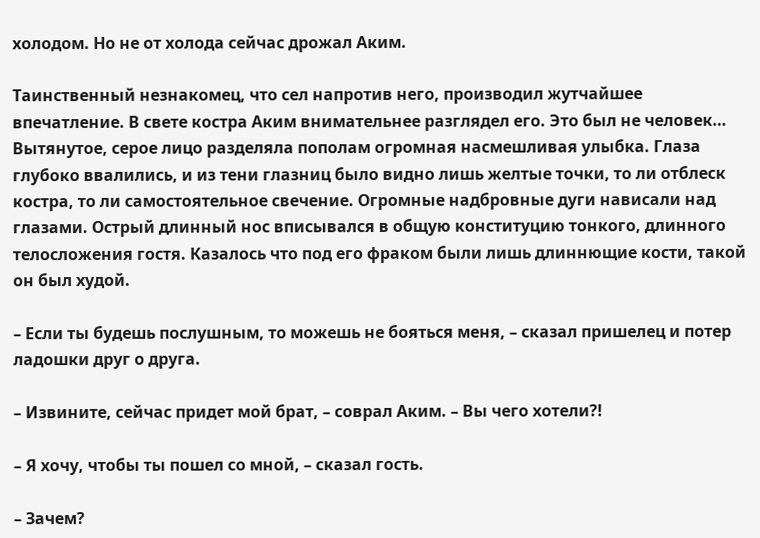холодом. Но не от холода сейчас дрожал Аким.

Таинственный незнакомец, что сел напротив него, производил жутчайшее впечатление. В свете костра Аким внимательнее разглядел его. Это был не человек… Вытянутое, серое лицо разделяла пополам огромная насмешливая улыбка. Глаза глубоко ввалились, и из тени глазниц было видно лишь желтые точки, то ли отблеск костра, то ли самостоятельное свечение. Огромные надбровные дуги нависали над глазами. Острый длинный нос вписывался в общую конституцию тонкого, длинного телосложения гостя. Казалось что под его фраком были лишь длиннющие кости, такой он был худой.

– Если ты будешь послушным, то можешь не бояться меня, – сказал пришелец и потер ладошки друг о друга.

– Извините, сейчас придет мой брат, – соврал Аким. – Вы чего хотели?!

– Я хочу, чтобы ты пошел со мной, – сказал гость.

– Зачем?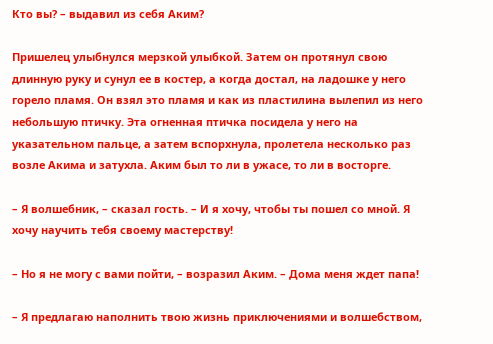Кто вы? – выдавил из себя Аким?

Пришелец улыбнулся мерзкой улыбкой. Затем он протянул свою длинную руку и сунул ее в костер, а когда достал, на ладошке у него горело пламя. Он взял это пламя и как из пластилина вылепил из него небольшую птичку. Эта огненная птичка посидела у него на указательном пальце, а затем вспорхнула, пролетела несколько раз возле Акима и затухла. Аким был то ли в ужасе, то ли в восторге.

– Я волшебник, – сказал гость. – И я хочу, чтобы ты пошел со мной. Я хочу научить тебя своему мастерству!

– Но я не могу с вами пойти, – возразил Аким. – Дома меня ждет папа!

– Я предлагаю наполнить твою жизнь приключениями и волшебством,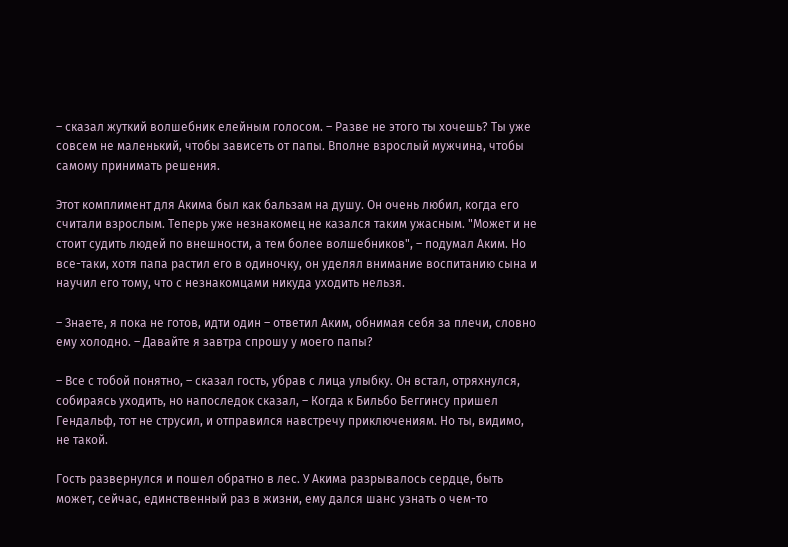– сказал жуткий волшебник елейным голосом. – Разве не этого ты хочешь? Ты уже совсем не маленький, чтобы зависеть от папы. Вполне взрослый мужчина, чтобы самому принимать решения.

Этот комплимент для Акима был как бальзам на душу. Он очень любил, когда его считали взрослым. Теперь уже незнакомец не казался таким ужасным. "Может и не стоит судить людей по внешности, а тем более волшебников", – подумал Аким. Но все-таки, хотя папа растил его в одиночку, он уделял внимание воспитанию сына и научил его тому, что с незнакомцами никуда уходить нельзя.

– Знаете, я пока не готов, идти один – ответил Аким, обнимая себя за плечи, словно ему холодно. – Давайте я завтра спрошу у моего папы?

– Все с тобой понятно, – сказал гость, убрав с лица улыбку. Он встал, отряхнулся, собираясь уходить, но напоследок сказал, – Когда к Бильбо Беггинсу пришел Гендальф, тот не струсил, и отправился навстречу приключениям. Но ты, видимо, не такой.

Гость развернулся и пошел обратно в лес. У Акима разрывалось сердце, быть может, сейчас, единственный раз в жизни, ему дался шанс узнать о чем-то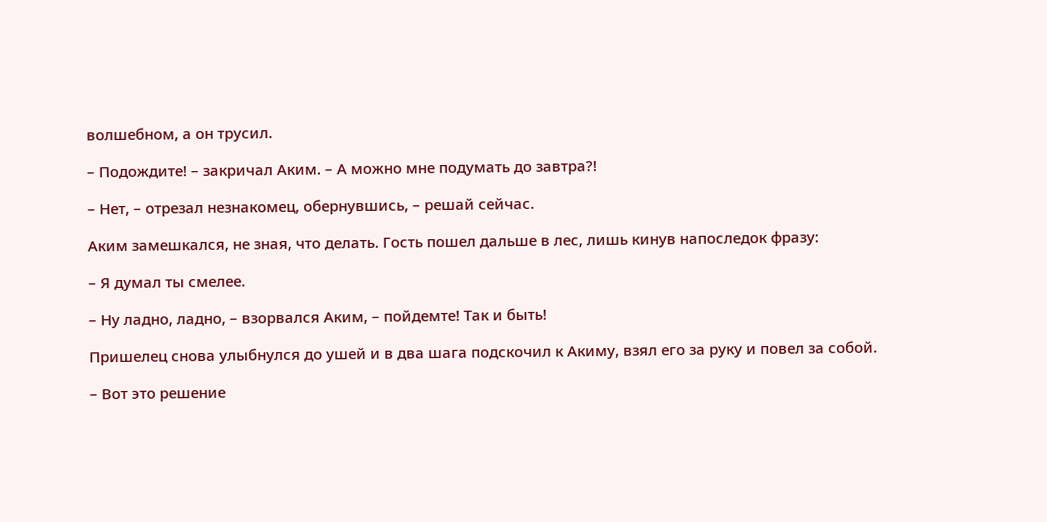волшебном, а он трусил.

– Подождите! – закричал Аким. – А можно мне подумать до завтра?!

– Нет, – отрезал незнакомец, обернувшись, – решай сейчас.

Аким замешкался, не зная, что делать. Гость пошел дальше в лес, лишь кинув напоследок фразу:

– Я думал ты смелее.

– Ну ладно, ладно, – взорвался Аким, – пойдемте! Так и быть!

Пришелец снова улыбнулся до ушей и в два шага подскочил к Акиму, взял его за руку и повел за собой.

– Вот это решение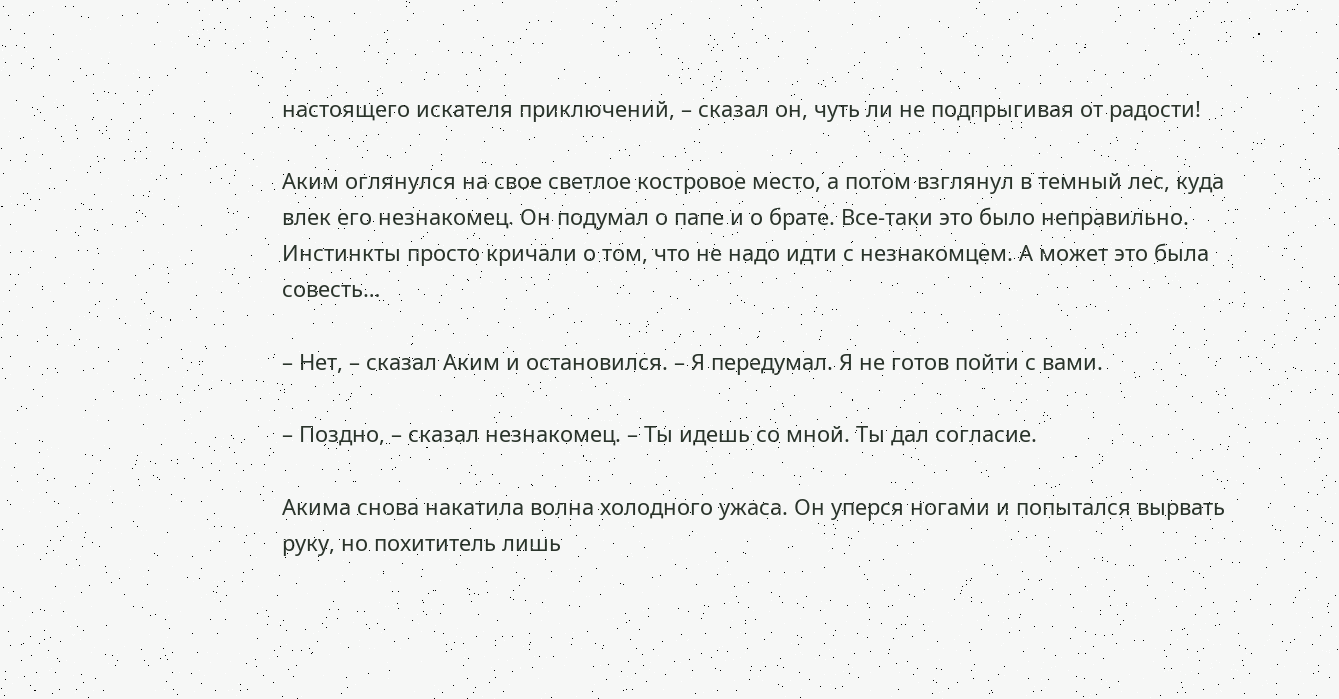настоящего искателя приключений, – сказал он, чуть ли не подпрыгивая от радости!

Аким оглянулся на свое светлое костровое место, а потом взглянул в темный лес, куда влек его незнакомец. Он подумал о папе и о брате. Все-таки это было неправильно. Инстинкты просто кричали о том, что не надо идти с незнакомцем. А может это была совесть…

– Нет, – сказал Аким и остановился. – Я передумал. Я не готов пойти с вами.

– Поздно, – сказал незнакомец. – Ты идешь со мной. Ты дал согласие.

Акима снова накатила волна холодного ужаса. Он уперся ногами и попытался вырвать руку, но похититель лишь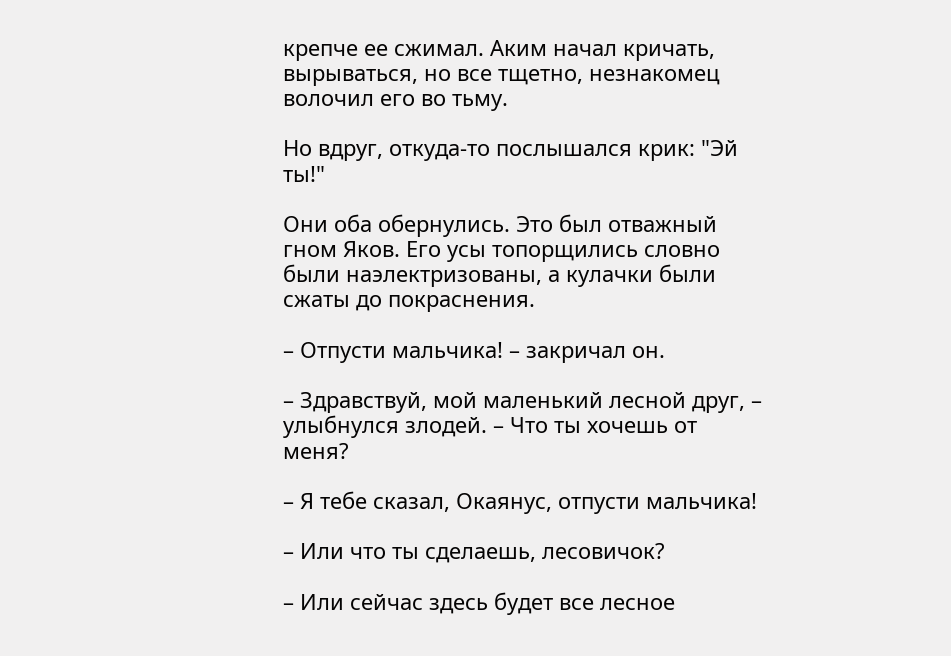крепче ее сжимал. Аким начал кричать, вырываться, но все тщетно, незнакомец волочил его во тьму.

Но вдруг, откуда-то послышался крик: "Эй ты!"

Они оба обернулись. Это был отважный гном Яков. Его усы топорщились словно были наэлектризованы, а кулачки были сжаты до покраснения.

– Отпусти мальчика! – закричал он.

– Здравствуй, мой маленький лесной друг, – улыбнулся злодей. – Что ты хочешь от меня?

– Я тебе сказал, Окаянус, отпусти мальчика!

– Или что ты сделаешь, лесовичок?

– Или сейчас здесь будет все лесное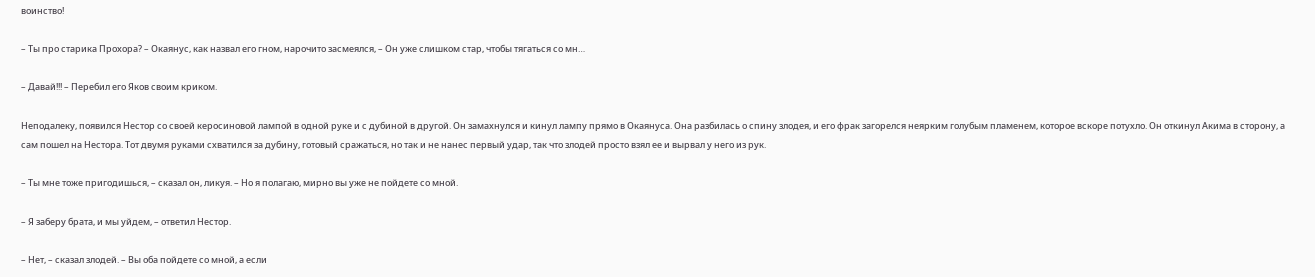воинство!

– Ты про старика Прохора? – Окаянус, как назвал его гном, нарочито засмеялся, – Он уже слишком стар, чтобы тягаться со мн…

– Давай!!! – Перебил его Яков своим криком.

Неподалеку, появился Нестор со своей керосиновой лампой в одной руке и с дубиной в другой. Он замахнулся и кинул лампу прямо в Окаянуса. Она разбилась о спину злодея, и его фрак загорелся неярким голубым пламенем, которое вскоре потухло. Он откинул Акима в сторону, а сам пошел на Нестора. Тот двумя руками схватился за дубину, готовый сражаться, но так и не нанес первый удар, так что злодей просто взял ее и вырвал у него из рук.

– Ты мне тоже пригодишься, – сказал он, ликуя. – Но я полагаю, мирно вы уже не пойдете со мной.

– Я заберу брата, и мы уйдем, – ответил Нестор.

– Нет, – сказал злодей. – Вы оба пойдете со мной, а если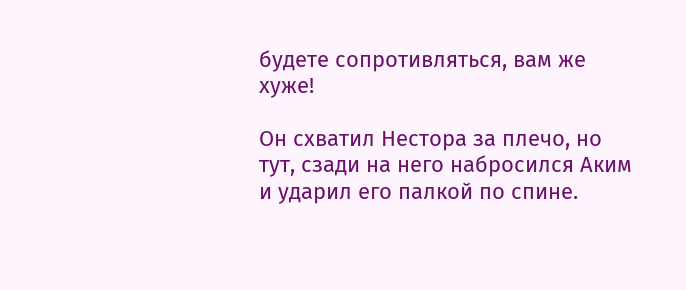будете сопротивляться, вам же хуже!

Он схватил Нестора за плечо, но тут, сзади на него набросился Аким и ударил его палкой по спине.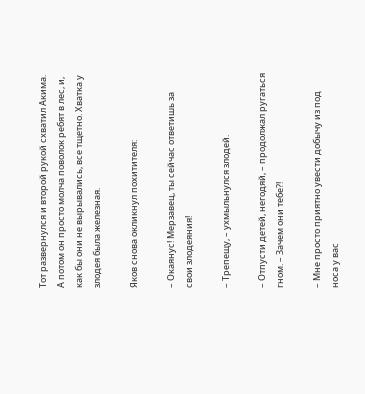Тот развернулся и второй рукой схватил Акима. А потом он просто молча поволок ребят в лес, и, как бы они не вырывались, все тщетно. Хватка у злодея была железная.

Яков снова окликнул похитителя:

– Окаянус! Мерзавец, ты сейчас ответишь за свои злодеяния!

– Трепещу, – ухмыльнулся злодей.

– Отпусти детей, негодяй, – продолжал ругаться гном. – Зачем они тебе?!

– Мне просто приятно увести добычу из под носа у вас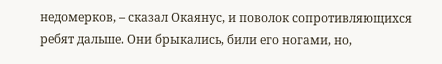недомерков, – сказал Окаянус, и поволок сопротивляющихся ребят дальше. Они брыкались, били его ногами, но,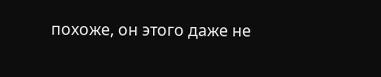похоже, он этого даже не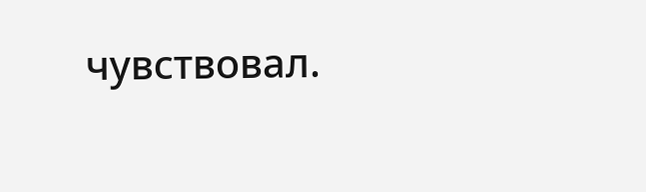чувствовал.